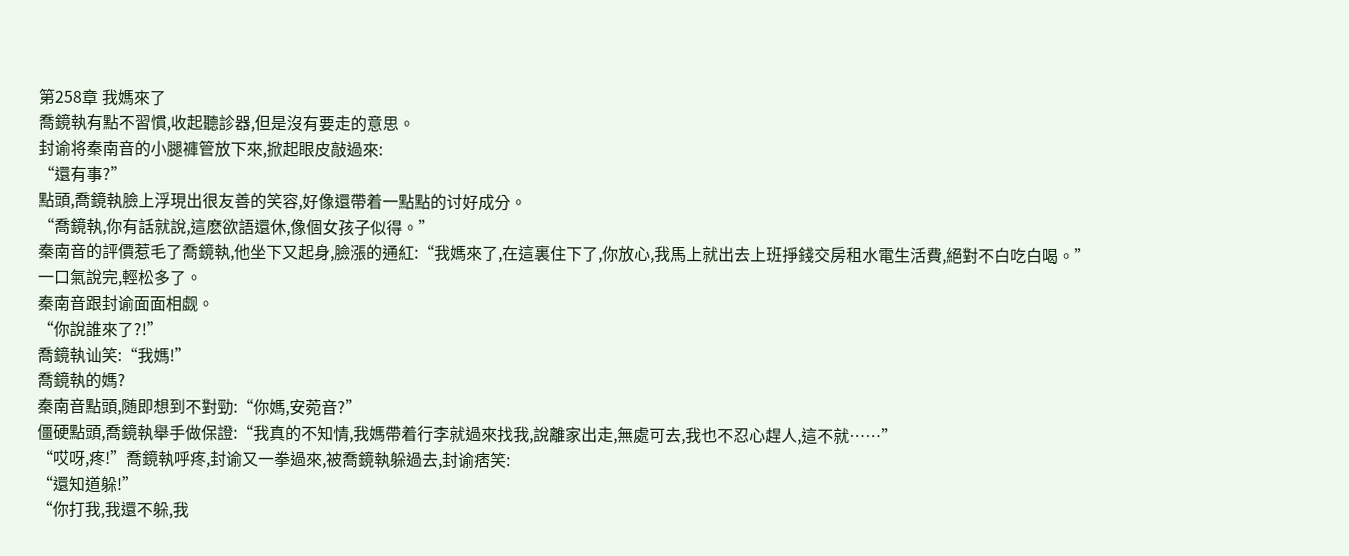第258章 我媽來了
喬鏡執有點不習慣,收起聽診器,但是沒有要走的意思。
封谕将秦南音的小腿褲管放下來,掀起眼皮敲過來:
“還有事?”
點頭,喬鏡執臉上浮現出很友善的笑容,好像還帶着一點點的讨好成分。
“喬鏡執,你有話就說,這麽欲語還休,像個女孩子似得。”
秦南音的評價惹毛了喬鏡執,他坐下又起身,臉漲的通紅:“我媽來了,在這裏住下了,你放心,我馬上就出去上班掙錢交房租水電生活費,絕對不白吃白喝。”
一口氣說完,輕松多了。
秦南音跟封谕面面相觑。
“你說誰來了?!”
喬鏡執讪笑:“我媽!”
喬鏡執的媽?
秦南音點頭,随即想到不對勁:“你媽,安菀音?”
僵硬點頭,喬鏡執舉手做保證:“我真的不知情,我媽帶着行李就過來找我,說離家出走,無處可去,我也不忍心趕人,這不就……”
“哎呀,疼!”喬鏡執呼疼,封谕又一拳過來,被喬鏡執躲過去,封谕痞笑:
“還知道躲!”
“你打我,我還不躲,我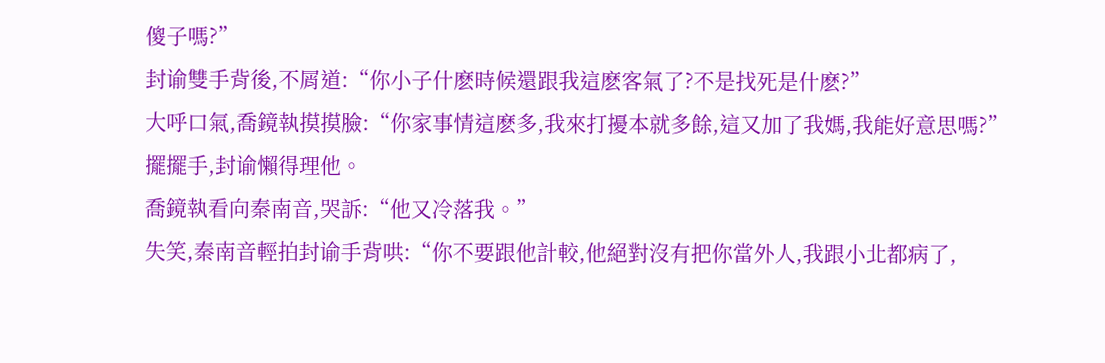傻子嗎?”
封谕雙手背後,不屑道:“你小子什麽時候還跟我這麽客氣了?不是找死是什麽?”
大呼口氣,喬鏡執摸摸臉:“你家事情這麽多,我來打擾本就多餘,這又加了我媽,我能好意思嗎?”
擺擺手,封谕懶得理他。
喬鏡執看向秦南音,哭訴:“他又冷落我。”
失笑,秦南音輕拍封谕手背哄:“你不要跟他計較,他絕對沒有把你當外人,我跟小北都病了,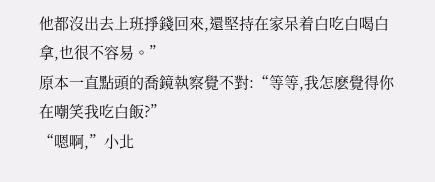他都沒出去上班掙錢回來,還堅持在家呆着白吃白喝白拿,也很不容易。”
原本一直點頭的喬鏡執察覺不對:“等等,我怎麽覺得你在嘲笑我吃白飯?”
“嗯啊,”小北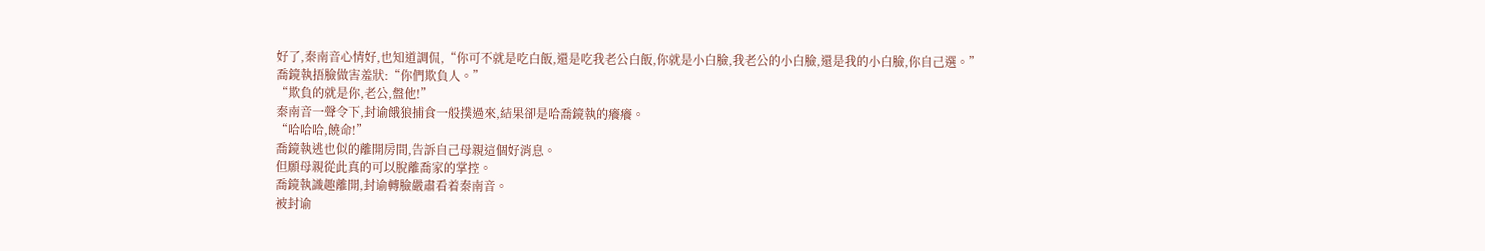好了,秦南音心情好,也知道調侃,“你可不就是吃白飯,還是吃我老公白飯,你就是小白臉,我老公的小白臉,還是我的小白臉,你自己選。”
喬鏡執捂臉做害羞狀:“你們欺負人。”
“欺負的就是你,老公,盤他!”
秦南音一聲令下,封谕餓狼捕食一般撲過來,結果卻是哈喬鏡執的癢癢。
“哈哈哈,饒命!”
喬鏡執逃也似的離開房間,告訴自己母親這個好消息。
但願母親從此真的可以脫離喬家的掌控。
喬鏡執識趣離開,封谕轉臉嚴肅看着秦南音。
被封谕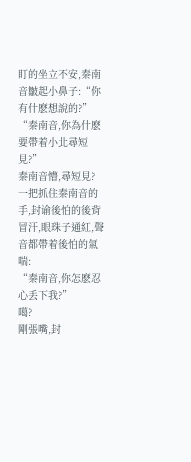盯的坐立不安,秦南音皺起小鼻子:“你有什麽想說的?”
“秦南音,你為什麽要帶着小北尋短見?”
秦南音懵,尋短見?
一把抓住秦南音的手,封谕後怕的後背冒汗,眼珠子通紅,聲音都帶着後怕的氣喘:
“秦南音,你怎麽忍心丢下我?”
噶?
剛張嘴,封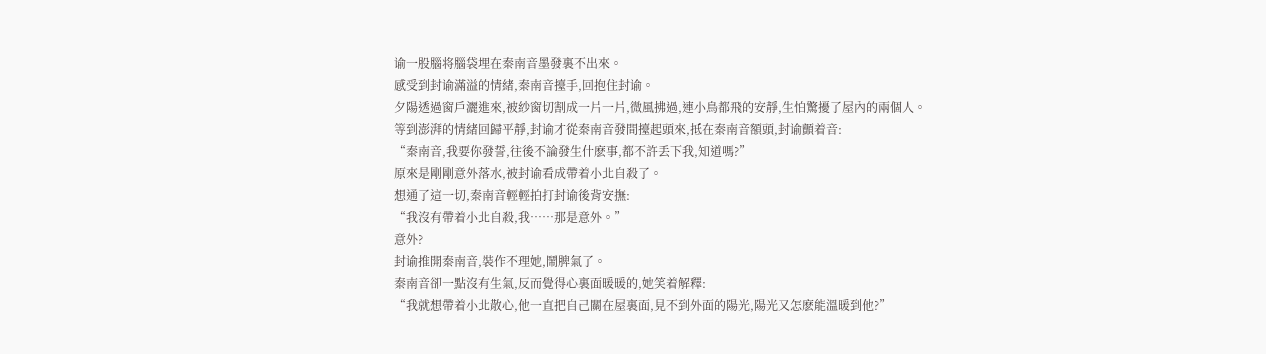谕一股腦将腦袋埋在秦南音墨發裏不出來。
感受到封谕滿溢的情緒,秦南音擡手,回抱住封谕。
夕陽透過窗戶灑進來,被紗窗切割成一片一片,微風拂過,連小鳥都飛的安靜,生怕驚擾了屋內的兩個人。
等到澎湃的情緒回歸平靜,封谕才從秦南音發間擡起頭來,抵在秦南音額頭,封谕顫着音:
“秦南音,我要你發誓,往後不論發生什麽事,都不許丢下我,知道嗎?”
原來是剛剛意外落水,被封谕看成帶着小北自殺了。
想通了這一切,秦南音輕輕拍打封谕後背安撫:
“我沒有帶着小北自殺,我……那是意外。”
意外?
封谕推開秦南音,裝作不理她,鬧脾氣了。
秦南音卻一點沒有生氣,反而覺得心裏面暖暖的,她笑着解釋:
“我就想帶着小北散心,他一直把自己關在屋裏面,見不到外面的陽光,陽光又怎麽能溫暖到他?”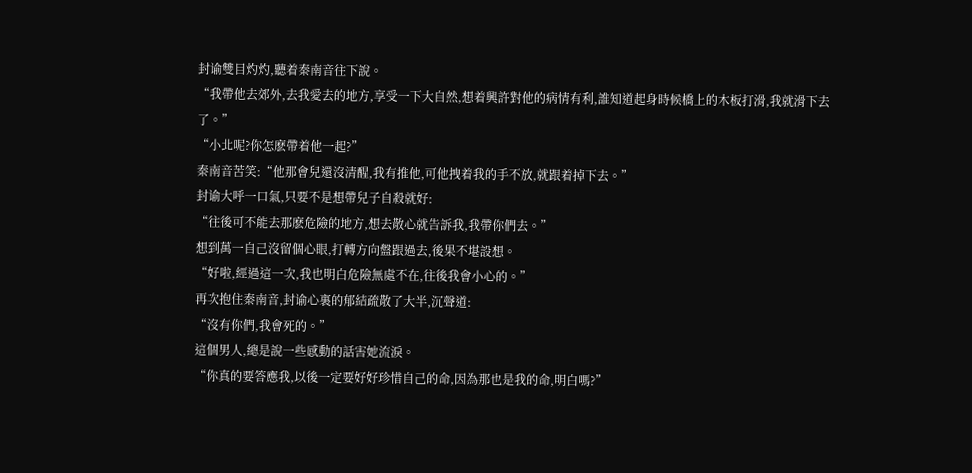封谕雙目灼灼,聽着秦南音往下說。
“我帶他去郊外,去我愛去的地方,享受一下大自然,想着興許對他的病情有利,誰知道起身時候橋上的木板打滑,我就滑下去了。”
“小北呢?你怎麽帶着他一起?”
秦南音苦笑:“他那會兒還沒清醒,我有推他,可他拽着我的手不放,就跟着掉下去。”
封谕大呼一口氣,只要不是想帶兒子自殺就好:
“往後可不能去那麽危險的地方,想去散心就告訴我,我帶你們去。”
想到萬一自己沒留個心眼,打轉方向盤跟過去,後果不堪設想。
“好啦,經過這一次,我也明白危險無處不在,往後我會小心的。”
再次抱住秦南音,封谕心裏的郁結疏散了大半,沉聲道:
“沒有你們,我會死的。”
這個男人,總是說一些感動的話害她流淚。
“你真的要答應我,以後一定要好好珍惜自己的命,因為那也是我的命,明白嗎?”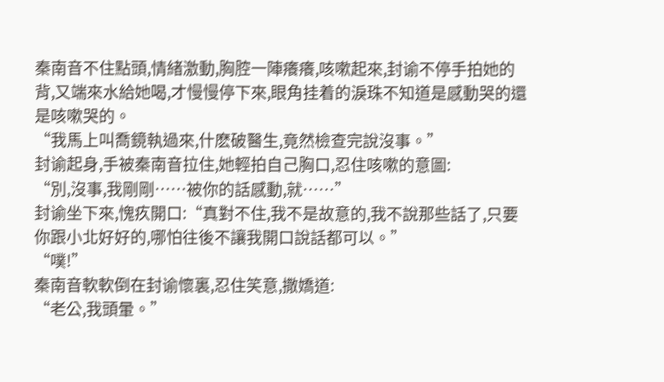秦南音不住點頭,情緒激動,胸腔一陣癢癢,咳嗽起來,封谕不停手拍她的背,又端來水給她喝,才慢慢停下來,眼角挂着的淚珠不知道是感動哭的還是咳嗽哭的。
“我馬上叫喬鏡執過來,什麽破醫生,竟然檢查完說沒事。”
封谕起身,手被秦南音拉住,她輕拍自己胸口,忍住咳嗽的意圖:
“別,沒事,我剛剛……被你的話感動,就……”
封谕坐下來,愧疚開口:“真對不住,我不是故意的,我不說那些話了,只要你跟小北好好的,哪怕往後不讓我開口說話都可以。”
“噗!”
秦南音軟軟倒在封谕懷裏,忍住笑意,撒嬌道:
“老公,我頭暈。”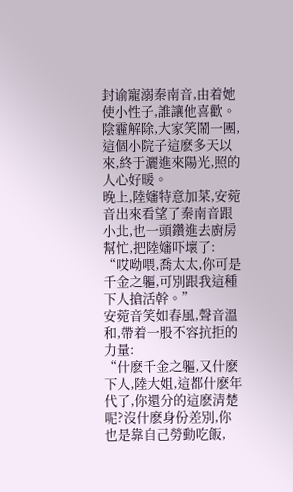封谕寵溺秦南音,由着她使小性子,誰讓他喜歡。
陰霾解除,大家笑鬧一團,這個小院子這麽多天以來,終于灑進來陽光,照的人心好暖。
晚上,陸嬸特意加菜,安菀音出來看望了秦南音跟小北,也一頭鑽進去廚房幫忙,把陸嬸吓壞了:
“哎呦喂,喬太太,你可是千金之軀,可別跟我這種下人搶活幹。”
安菀音笑如春風,聲音溫和,帶着一股不容抗拒的力量:
“什麽千金之軀,又什麽下人,陸大姐,這都什麽年代了,你還分的這麽清楚呢?沒什麽身份差別,你也是靠自己勞動吃飯,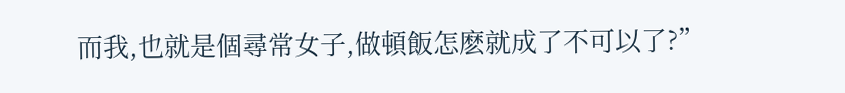而我,也就是個尋常女子,做頓飯怎麽就成了不可以了?”